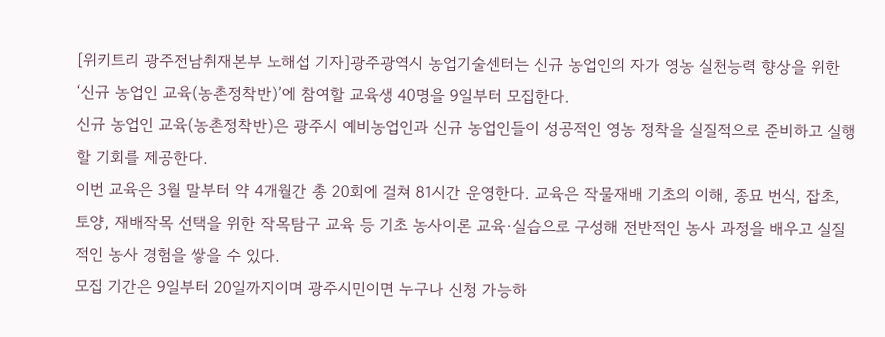[위키트리 광주전남취재본부 노해섭 기자]광주광역시 농업기술센터는 신규 농업인의 자가 영농 실천능력 향상을 위한 ‘신규 농업인 교육(농촌정착반)’에 참여할 교육생 40명을 9일부터 모집한다.
신규 농업인 교육(농촌정착반)은 광주시 예비농업인과 신규 농업인들이 성공적인 영농 정착을 실질적으로 준비하고 실행할 기회를 제공한다.
이번 교육은 3월 말부터 약 4개월간 총 20회에 걸쳐 81시간 운영한다. 교육은 작물재배 기초의 이해, 종묘 번식, 잡초, 토양, 재배작목 선택을 위한 작목탐구 교육 등 기초 농사이론 교육·실습으로 구성해 전반적인 농사 과정을 배우고 실질적인 농사 경험을 쌓을 수 있다.
모집 기간은 9일부터 20일까지이며 광주시민이면 누구나 신청 가능하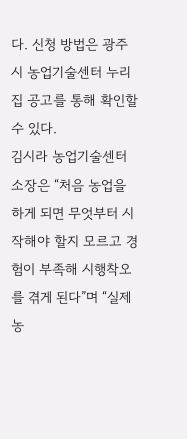다. 신청 방법은 광주시 농업기술센터 누리집 공고를 통해 확인할 수 있다.
김시라 농업기술센터 소장은 “처음 농업을 하게 되면 무엇부터 시작해야 할지 모르고 경험이 부족해 시행착오를 겪게 된다”며 “실제 농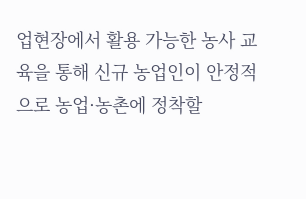업현장에서 활용 가능한 농사 교육을 통해 신규 농업인이 안정적으로 농업·농촌에 정착할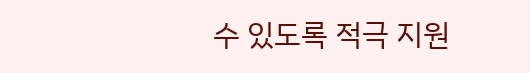수 있도록 적극 지원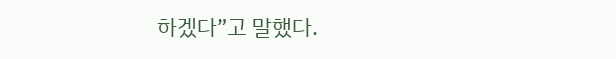하겠다”고 말했다.